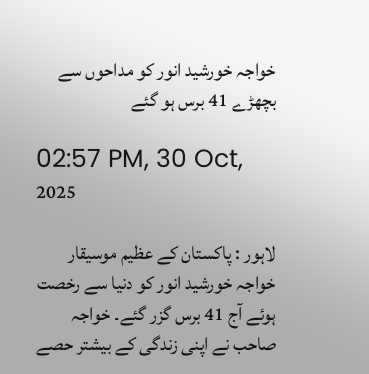خواجہ خورشید انور کو مداحوں سے بچھڑے 41 برس ہو گئے

02:57 PM, 30 Oct, 2025

لاہور : پاکستان کے عظیم موسیقار خواجہ خورشید انور کو دنیا سے رخصت ہوئے آج 41 برس گزر گئے۔ خواجہ صاحب نے اپنی زندگی کے بیشتر حصے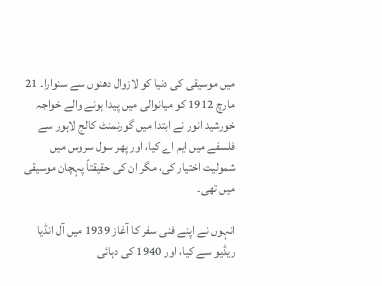میں موسیقی کی دنیا کو لازوال دھنوں سے سنوارا۔ 21 مارچ 1912 کو میانوالی میں پیدا ہونے والے خواجہ خورشید انور نے ابتدا میں گورنمنٹ کالج لاہور سے فلسفے میں ایم اے کیا، اور پھر سول سروس میں شمولیت اختیار کی، مگر ان کی حقیقتاً پہچان موسیقی میں تھی۔

انہوں نے اپنے فنی سفر کا آغاز 1939 میں آل انڈیا ریڈیو سے کیا، اور 1940 کی دہائی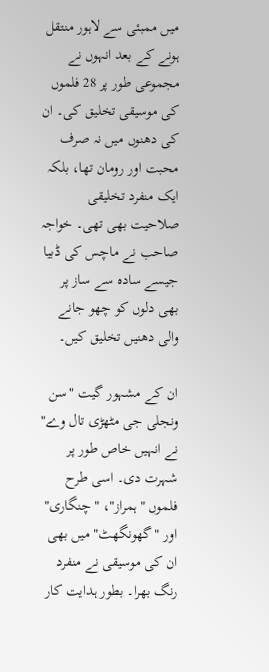میں ممبئی سے لاہور منتقل ہونے کے بعد انہوں نے مجموعی طور پر 28 فلموں کی موسیقی تخلیق کی۔ ان کی دھنوں میں نہ صرف محبت اور رومان تھا، بلکہ ایک منفرد تخلیقی صلاحیت بھی تھی۔ خواجہ صاحب نے ماچس کی ڈبیا جیسے سادہ سے ساز پر بھی دلوں کو چھو جانے والی دھنیں تخلیق کیں۔

ان کے مشہور گیت "سن ونجلی جی مٹھڑی تال وے" نے انہیں خاص طور پر شہرت دی۔ اسی طرح فلموں "ہمراز"، "چنگاری" اور "گھونگھٹ" میں بھی ان کی موسیقی نے منفرد رنگ بھرا۔ بطور ہدایت کار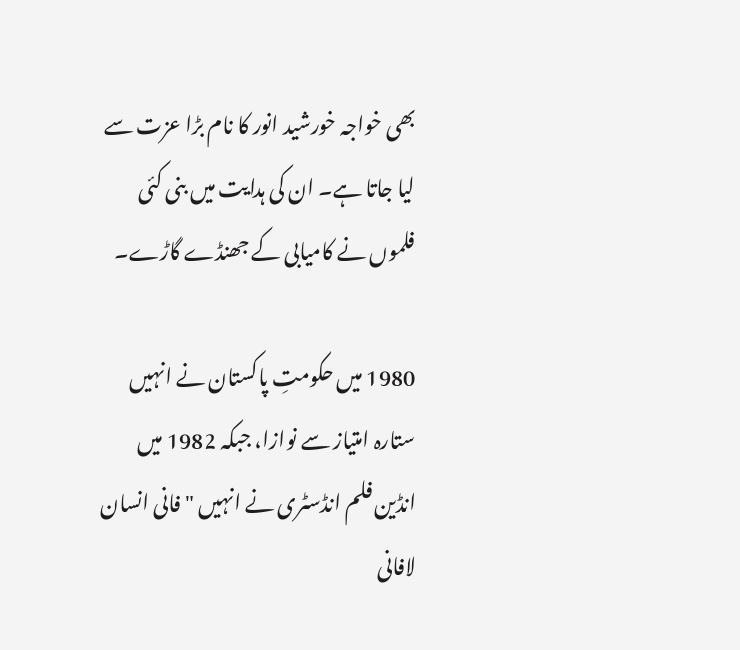بھی خواجہ خورشید انور کا نام بڑا عزت سے لیا جاتا ہے۔ ان کی ہدایت میں بنی کئی فلموں نے کامیابی کے جھنڈے گاڑے۔

1980 میں حکومتِ پاکستان نے انہیں ستارہ امتیاز سے نوازا، جبکہ 1982 میں انڈین فلم انڈسٹری نے انہیں "فانی انسان لافانی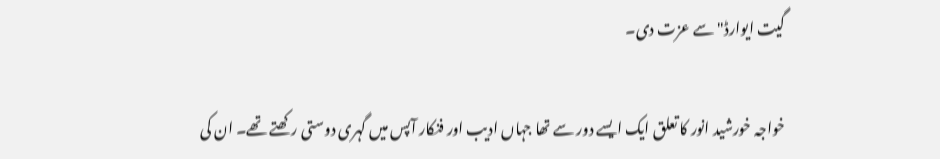گیت ایوارڈ" سے عزت دی۔

خواجہ خورشید انور کا تعلق ایک ایسے دور سے تھا جہاں ادیب اور فنکار آپس میں گہری دوستی رکھتے تھے۔ ان کی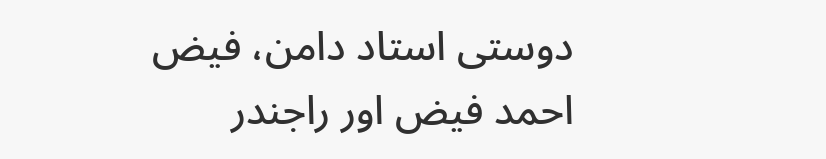دوستی استاد دامن، فیض احمد فیض اور راجندر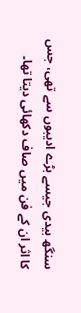سنگھ بیدی جیسے بڑے ادیبوں سے تھی، جس کا اثر ان کے فن میں صاف دکھائی دیتا تھا۔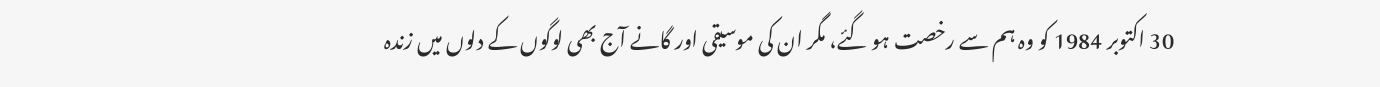30 اکتوبر 1984 کو وہ ہم سے رخصت ہو گئے، مگر ان کی موسیقی اور گانے آج بھی لوگوں کے دلوں میں زندہ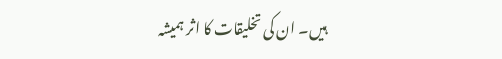ہیں۔ ان کی تخلیقات کا اثر ہمیشہ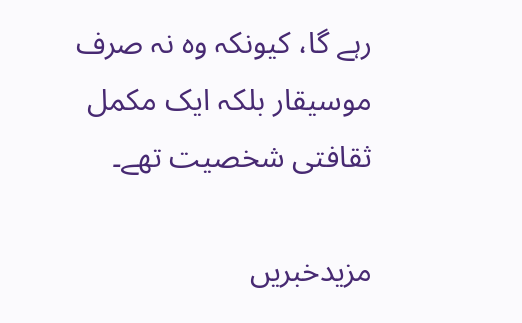رہے گا، کیونکہ وہ نہ صرف موسیقار بلکہ ایک مکمل ثقافتی شخصیت تھے۔

مزیدخبریں